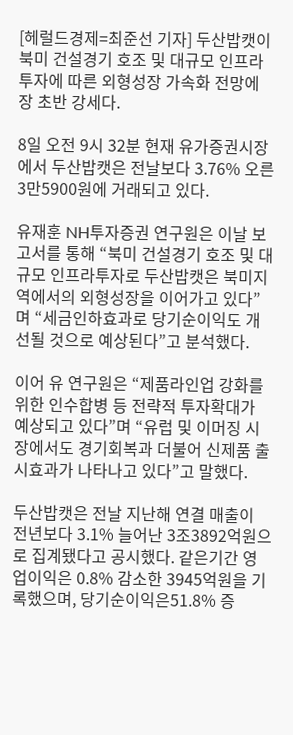[헤럴드경제=최준선 기자] 두산밥캣이 북미 건설경기 호조 및 대규모 인프라투자에 따른 외형성장 가속화 전망에 장 초반 강세다.

8일 오전 9시 32분 현재 유가증권시장에서 두산밥캣은 전날보다 3.76% 오른 3만5900원에 거래되고 있다.

유재훈 NH투자증권 연구원은 이날 보고서를 통해 “북미 건설경기 호조 및 대규모 인프라투자로 두산밥캣은 북미지역에서의 외형성장을 이어가고 있다”며 “세금인하효과로 당기순이익도 개선될 것으로 예상된다”고 분석했다.

이어 유 연구원은 “제품라인업 강화를 위한 인수합병 등 전략적 투자확대가 예상되고 있다”며 “유럽 및 이머징 시장에서도 경기회복과 더불어 신제품 출시효과가 나타나고 있다”고 말했다.

두산밥캣은 전날 지난해 연결 매출이 전년보다 3.1% 늘어난 3조3892억원으로 집계됐다고 공시했다. 같은기간 영업이익은 0.8% 감소한 3945억원을 기록했으며, 당기순이익은51.8% 증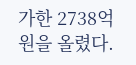가한 2738억원을 올렸다.